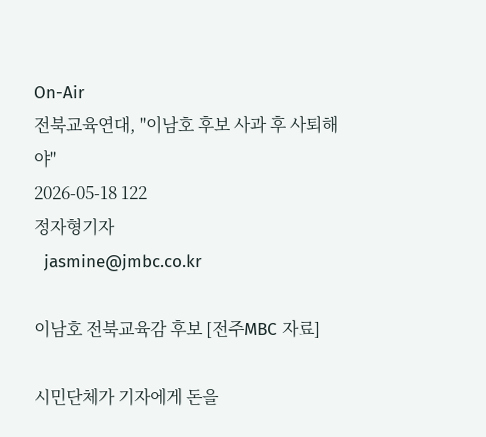On-Air
전북교육연대, "이남호 후보 사과 후 사퇴해야"
2026-05-18 122
정자형기자
  jasmine@jmbc.co.kr

이남호 전북교육감 후보 [전주MBC 자료]

시민단체가 기자에게 돈을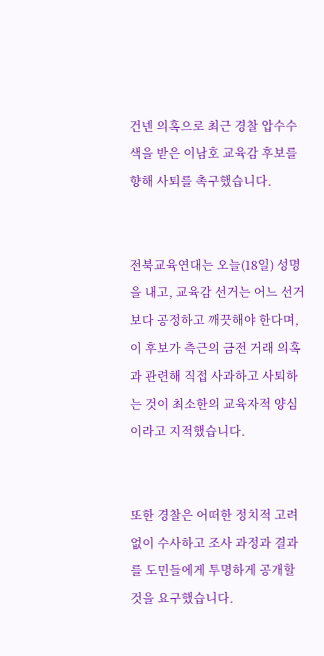건넨 의혹으로 최근 경찰 압수수색을 받은 이남호 교육감 후보를 향해 사퇴를 촉구했습니다.


전북교육연대는 오늘(18일) 성명을 내고, 교육감 선거는 어느 선거보다 공정하고 깨끗해야 한다며, 이 후보가 측근의 금전 거래 의혹과 관련해 직접 사과하고 사퇴하는 것이 최소한의 교육자적 양심이라고 지적했습니다.


또한 경찰은 어떠한 정치적 고려없이 수사하고 조사 과정과 결과를 도민들에게 투명하게 공개할 것을 요구했습니다.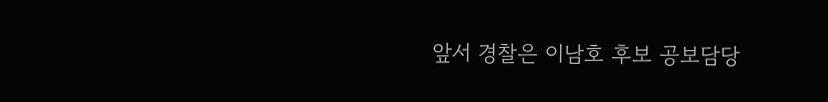앞서 경찰은 이남호 후보 공보담당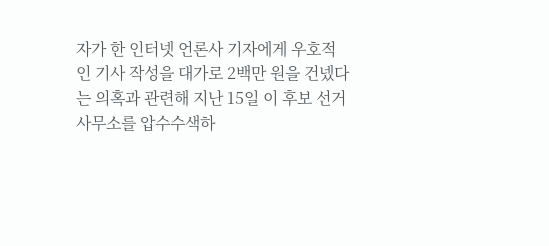자가 한 인터넷 언론사 기자에게 우호적인 기사 작성을 대가로 2백만 원을 건넸다는 의혹과 관련해 지난 15일 이 후보 선거사무소를 압수수색하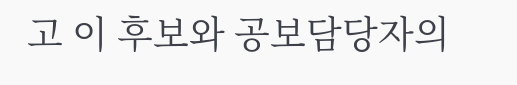고 이 후보와 공보담당자의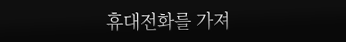휴대전화를 가져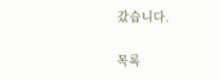갔습니다.

목록